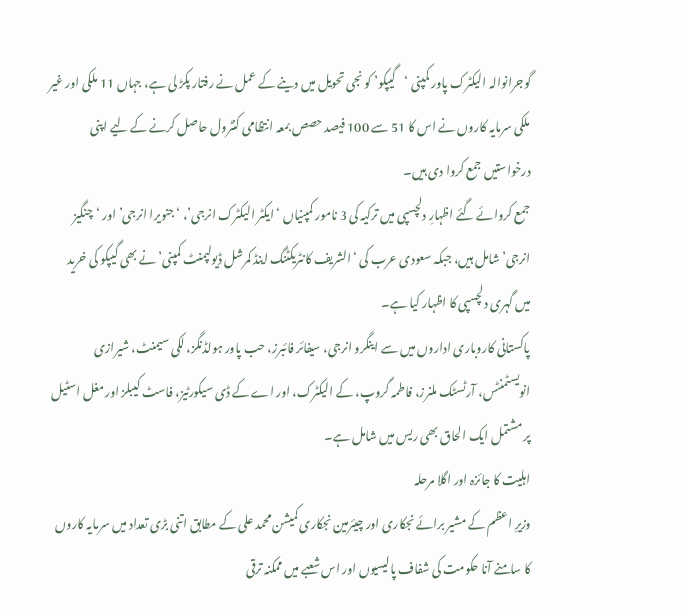گوجرانوالہ الیکٹرک پاور کمپنی ‘گیپکو’ کو نجی تحویل میں دینے کے عمل نے رفتار پکڑ لی ہے، جہاں 11 ملکی اور غیر ملکی سرمایہ کاروں نے اس کا 51 سے 100 فیصد حصص بمعہ انتظامی کنٹرول حاصل کرنے کے لیے اپنی درخواستیں جمع کروا دی ہیں۔
جمع کروائے گئے اظہارِ دلچسپی میں ترکیہ کی 3 نامور کمپنیاں ‘ایکٹر الیکٹرک انرجی’، ‘جنویرا انرجی’ اور ‘چنگیز انرجی’ شامل ہیں، جبکہ سعودی عرب کی ‘الشریف کانٹریکٹنگ اینڈ کمرشل ڈیولپمنٹ کمپنی’ نے بھی گیپکو کی خرید میں گہری دلچسپی کا اظہار کیا ہے۔
پاکستانی کاروباری اداروں میں سے اینگرو انرجی، سیفائر فائبرز، حب پاور ہولڈنگز، لکی سیمنٹ، شیرازی انویسٹمنٹس، آرٹسٹک ملنرز، فاطمہ گروپ، کے الیکٹرک، اور اے کے ڈی سیکورٹیز، فاسٹ کیبلز اور مغل اسٹیل پر مشتمل ایک الحاق بھی ریس میں شامل ہے۔
اہلیت کا جائزہ اور اگلا مرحلہ
وزیرِ اعظم کے مشیر برائے نجکاری اور چیئرمین نجکاری کمیشن محمد علی کے مطابق اتنی بڑی تعداد میں سرمایہ کاروں کا سامنے آنا حکومت کی شفاف پالیسیوں اور اس شعبے میں ممکنہ ترقی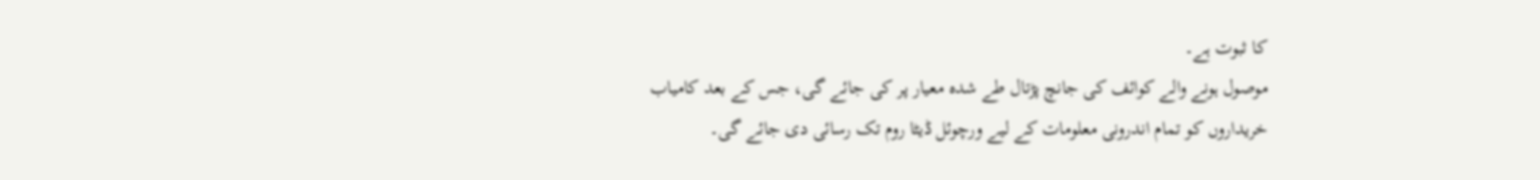کا ثبوت ہے۔
موصول ہونے والے کوائف کی جانچ پڑتال طے شدہ معیار پر کی جائے گی، جس کے بعد کامیاب خریداروں کو تمام اندرونی معلومات کے لیے ورچوئل ڈیٹا روم تک رسائی دی جائے گی۔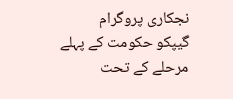نجکاری پروگرام
گیپکو حکومت کے پہلے مرحلے کے تحت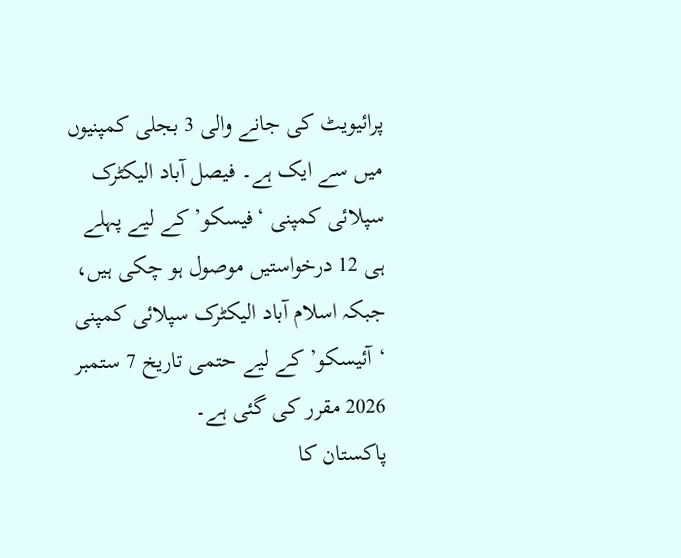پرائیویٹ کی جانے والی 3 بجلی کمپنیوں میں سے ایک ہے۔ فیصل آباد الیکٹرک سپلائی کمپنی ‘فیسکو’ کے لیے پہلے ہی 12 درخواستیں موصول ہو چکی ہیں، جبکہ اسلام آباد الیکٹرک سپلائی کمپنی ‘آئیسکو’ کے لیے حتمی تاریخ 7 ستمبر 2026 مقرر کی گئی ہے۔
پاکستان کا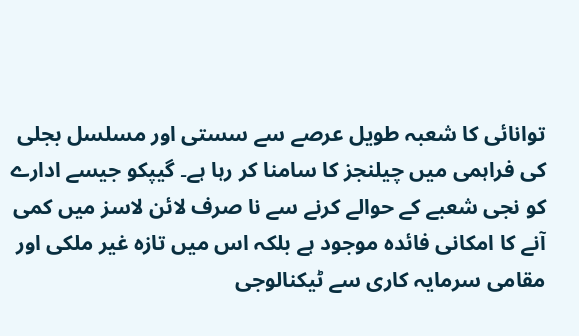توانائی کا شعبہ طویل عرصے سے سستی اور مسلسل بجلی کی فراہمی میں چیلنجز کا سامنا کر رہا ہے۔ گیپکو جیسے ادارے کو نجی شعبے کے حوالے کرنے سے نا صرف لائن لاسز میں کمی آنے کا امکانی فائدہ موجود ہے بلکہ اس میں تازہ غیر ملکی اور مقامی سرمایہ کاری سے ٹیکنالوجی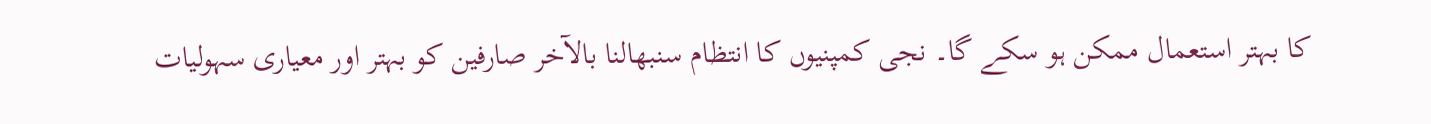کا بہتر استعمال ممکن ہو سکے گا۔ نجی کمپنیوں کا انتظام سنبھالنا بالآخر صارفین کو بہتر اور معیاری سہولیات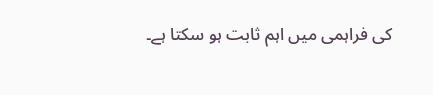کی فراہمی میں اہم ثابت ہو سکتا ہے۔